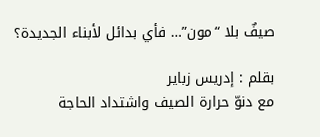صيفٌ بلا “مون”… فأي بدائل لأبناء الجديدة؟

بقلم : إدريس زباير
مع دنوّ حرارة الصيف واشتداد الحاجة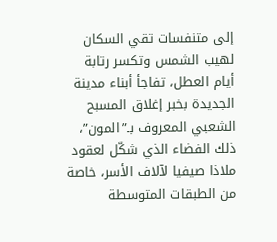إلى متنفسات تقي السكان لهيب الشمس وتكسر رتابة أيام العطل، تفاجأ أبناء مدينة الجديدة بخبر إغلاق المسبح الشعبي المعروف بـ”المون”، ذلك الفضاء الذي شكّل لعقود ملاذا صيفيا لآلاف الأسر، خاصة من الطبقات المتوسطة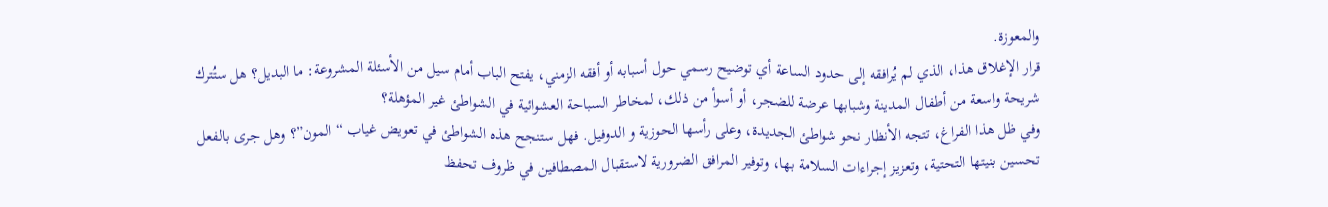والمعوزة.
قرار الإغلاق هذا، الذي لم يُرافقه إلى حدود الساعة أي توضيح رسمي حول أسبابه أو أفقه الزمني، يفتح الباب أمام سيل من الأسئلة المشروعة: ما البديل؟ هل ستُترك شريحة واسعة من أطفال المدينة وشبابها عرضة للضجر، أو أسوأ من ذلك، لمخاطر السباحة العشوائية في الشواطئ غير المؤهلة؟
وفي ظل هذا الفراغ، تتجه الأنظار نحو شواطئ الجديدة، وعلى رأسها الحوزية و الدوفيل. فهل ستنجح هذه الشواطئ في تعويض غياب “المون”؟ وهل جرى بالفعل تحسين بنيتها التحتية، وتعزيز إجراءات السلامة بها، وتوفير المرافق الضرورية لاستقبال المصطافين في ظروف تحفظ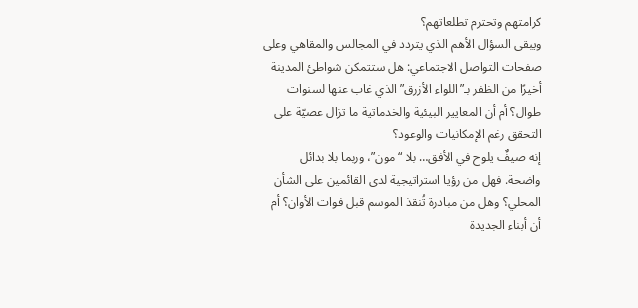كرامتهم وتحترم تطلعاتهم؟
ويبقى السؤال الأهم الذي يتردد في المجالس والمقاهي وعلى صفحات التواصل الاجتماعي: هل ستتمكن شواطئ المدينة أخيرًا من الظفر بـ”اللواء الأزرق” الذي غاب عنها لسنوات طوال؟ أم أن المعايير البيئية والخدماتية ما تزال عصيّة على التحقق رغم الإمكانيات والوعود؟
إنه صيفٌ يلوح في الأفق… بلا “مون”، وربما بلا بدائل واضحة. فهل من رؤيا استراتيجية لدى القائمين على الشأن المحلي؟ وهل من مبادرة تُنقذ الموسم قبل فوات الأوان؟ أم أن أبناء الجديدة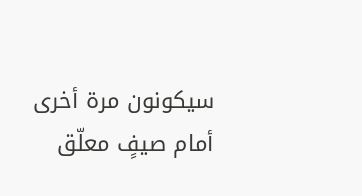سيكونون مرة أخرى أمام صيفٍ معلّق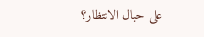على حبال الانتظار؟